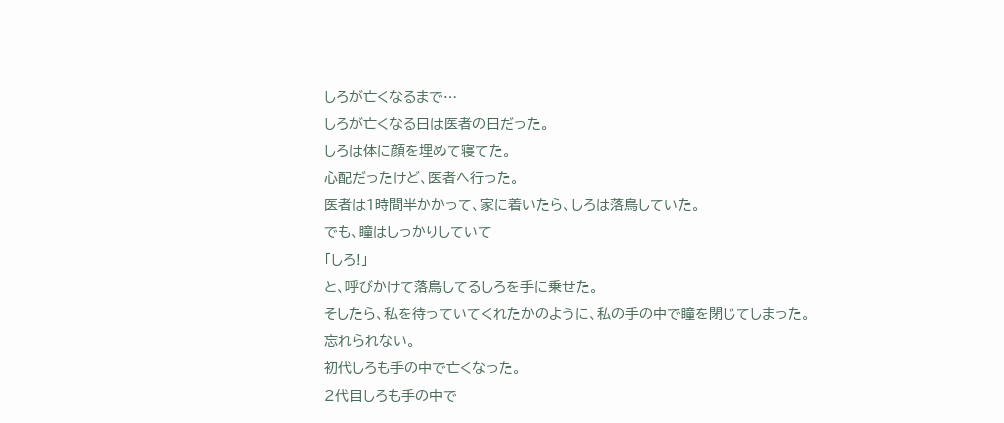しろが亡くなるまで…
しろが亡くなる日は医者の日だった。
しろは体に顔を埋めて寝てた。
心配だったけど、医者へ行った。
医者は1時間半かかって、家に着いたら、しろは落鳥していた。
でも、瞳はしっかりしていて
「しろ!」
と、呼びかけて落鳥してるしろを手に乗せた。
そしたら、私を待っていてくれたかのように、私の手の中で瞳を閉じてしまった。
忘れられない。
初代しろも手の中で亡くなった。
2代目しろも手の中で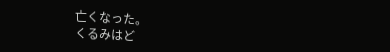亡くなった。
くるみはど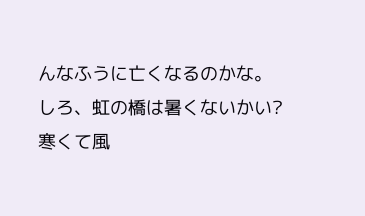んなふうに亡くなるのかな。
しろ、虹の橋は暑くないかい?
寒くて風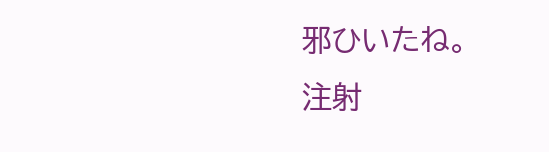邪ひいたね。
注射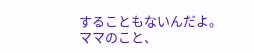することもないんだよ。
ママのこと、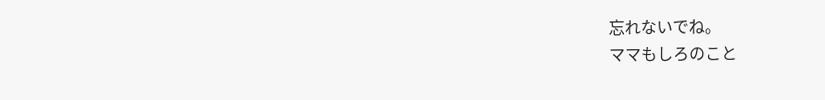忘れないでね。
ママもしろのこと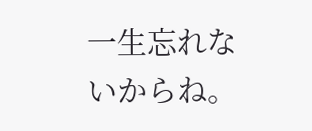一生忘れないからね。